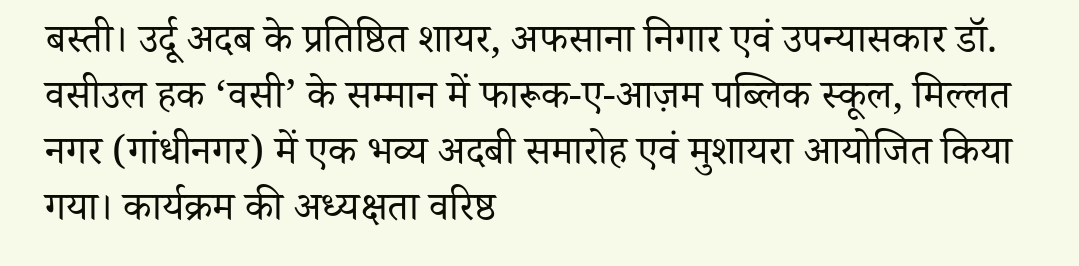बस्ती। उर्दू अदब के प्रतिष्ठित शायर, अफसाना निगार एवं उपन्यासकार डॉ. वसीउल हक ‘वसी’ के सम्मान में फारूक-ए-आज़म पब्लिक स्कूल, मिल्लत नगर (गांधीनगर) में एक भव्य अदबी समारोह एवं मुशायरा आयोजित किया गया। कार्यक्रम की अध्यक्षता वरिष्ठ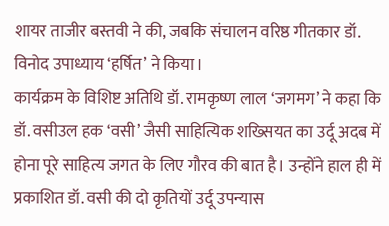शायर ताजीर बस्तवी ने की, जबकि संचालन वरिष्ठ गीतकार डॉ. विनोद उपाध्याय ‘हर्षित’ ने किया।
कार्यक्रम के विशिष्ट अतिथि डॉ. रामकृष्ण लाल ‘जगमग’ ने कहा कि डॉ. वसीउल हक ‘वसी’ जैसी साहित्यिक शख्सियत का उर्दू अदब में होना पूरे साहित्य जगत के लिए गौरव की बात है। उन्होंने हाल ही में प्रकाशित डॉ. वसी की दो कृतियों उर्दू उपन्यास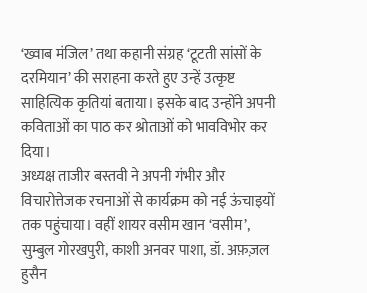‘ख्वाब मंजिल’ तथा कहानी संग्रह ‘टूटती सांसों के दरमियान’ की सराहना करते हुए उन्हें उत्कृष्ट साहित्यिक कृतियां बताया। इसके बाद उन्होंने अपनी कविताओं का पाठ कर श्रोताओं को भावविभोर कर दिया।
अध्यक्ष ताजीर बस्तवी ने अपनी गंभीर और विचारोत्तेजक रचनाओं से कार्यक्रम को नई ऊंचाइयों तक पहुंचाया। वहीं शायर वसीम खान ‘वसीम’, सुम्बुल गोरखपुरी, काशी अनवर पाशा, डॉ. अफ़ज़ल हुसैन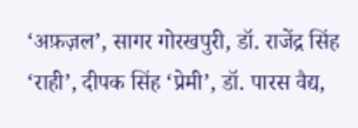‘अफ़ज़ल’, सागर गोरखपुरी, डॉ. राजेंद्र सिंह ‘राही’, दीपक सिंह ‘प्रेमी’, डॉ. पारस वैद्य,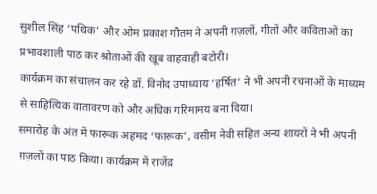सुशील सिंह ‘पथिक’ और ओम प्रकाश गौतम ने अपनी ग़ज़लों, गीतों और कविताओं का प्रभावशाली पाठ कर श्रोताओं की खूब वाहवाही बटोरी।
कार्यक्रम का संचालन कर रहे डॉ. विनोद उपाध्याय ‘हर्षित’ ने भी अपनी रचनाओं के माध्यम से साहित्यिक वातावरण को और अधिक गरिमामय बना दिया।
समारोह के अंत में फारूक अहमद ‘फारूक’, वसीम नेवी सहित अन्य शायरों ने भी अपनी ग़ज़लों का पाठ किया। कार्यक्रम में राजेंद्र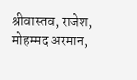श्रीवास्तव, राजेश, मोहम्मद अरमान,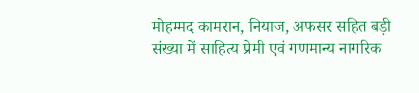मोहम्मद कामरान, नियाज, अफसर सहित बड़ी संख्या में साहित्य प्रेमी एवं गणमान्य नागरिक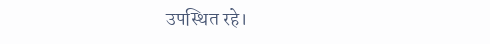उपस्थित रहे।